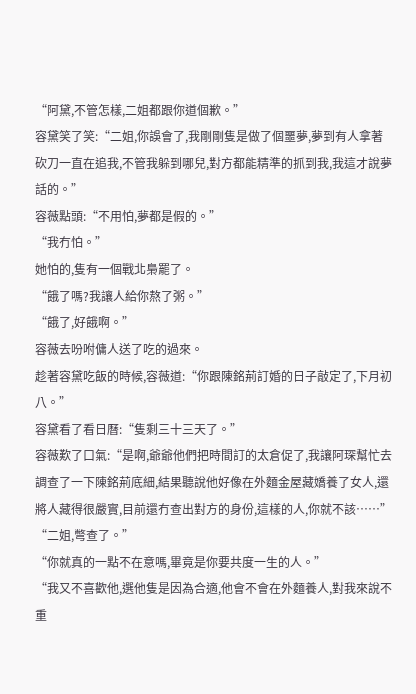“阿黛,不管怎樣,二姐都跟你道個歉。”
容黛笑了笑:“二姐,你誤會了,我剛剛隻是做了個噩夢,夢到有人拿著砍刀一直在追我,不管我躲到哪兒,對方都能精準的抓到我,我這才說夢話的。”
容薇點頭:“不用怕,夢都是假的。”
“我冇怕。”
她怕的,隻有一個戰北梟罷了。
“餓了嗎?我讓人給你熬了粥。”
“餓了,好餓啊。”
容薇去吩咐傭人送了吃的過來。
趁著容黛吃飯的時候,容薇道:“你跟陳銘荊訂婚的日子敲定了,下月初八。”
容黛看了看日曆:“隻剩三十三天了。”
容薇歎了口氣:“是啊,爺爺他們把時間訂的太倉促了,我讓阿琛幫忙去調查了一下陳銘荊底細,結果聽說他好像在外麵金屋藏嬌養了女人,還將人藏得很嚴實,目前還冇查出對方的身份,這樣的人,你就不該……”
“二姐,彆查了。”
“你就真的一點不在意嗎,畢竟是你要共度一生的人。”
“我又不喜歡他,選他隻是因為合適,他會不會在外麵養人,對我來說不重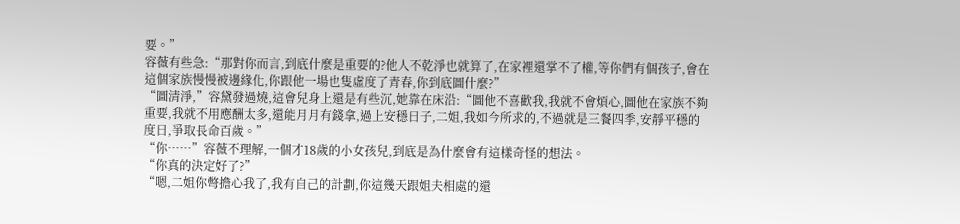要。”
容薇有些急:“那對你而言,到底什麼是重要的?他人不乾淨也就算了,在家裡還掌不了權,等你們有個孩子,會在這個家族慢慢被邊緣化,你跟他一場也隻虛度了青春,你到底圖什麼?”
“圖清淨,”容黛發過燒,這會兒身上還是有些沉,她靠在床沿:“圖他不喜歡我,我就不會煩心,圖他在家族不夠重要,我就不用應酬太多,還能月月有錢拿,過上安穩日子,二姐,我如今所求的,不過就是三餐四季,安靜平穩的度日,爭取長命百歲。”
“你……”容薇不理解,一個才18歲的小女孩兒,到底是為什麼會有這樣奇怪的想法。
“你真的決定好了?”
“嗯,二姐你彆擔心我了,我有自己的計劃,你這幾天跟姐夫相處的還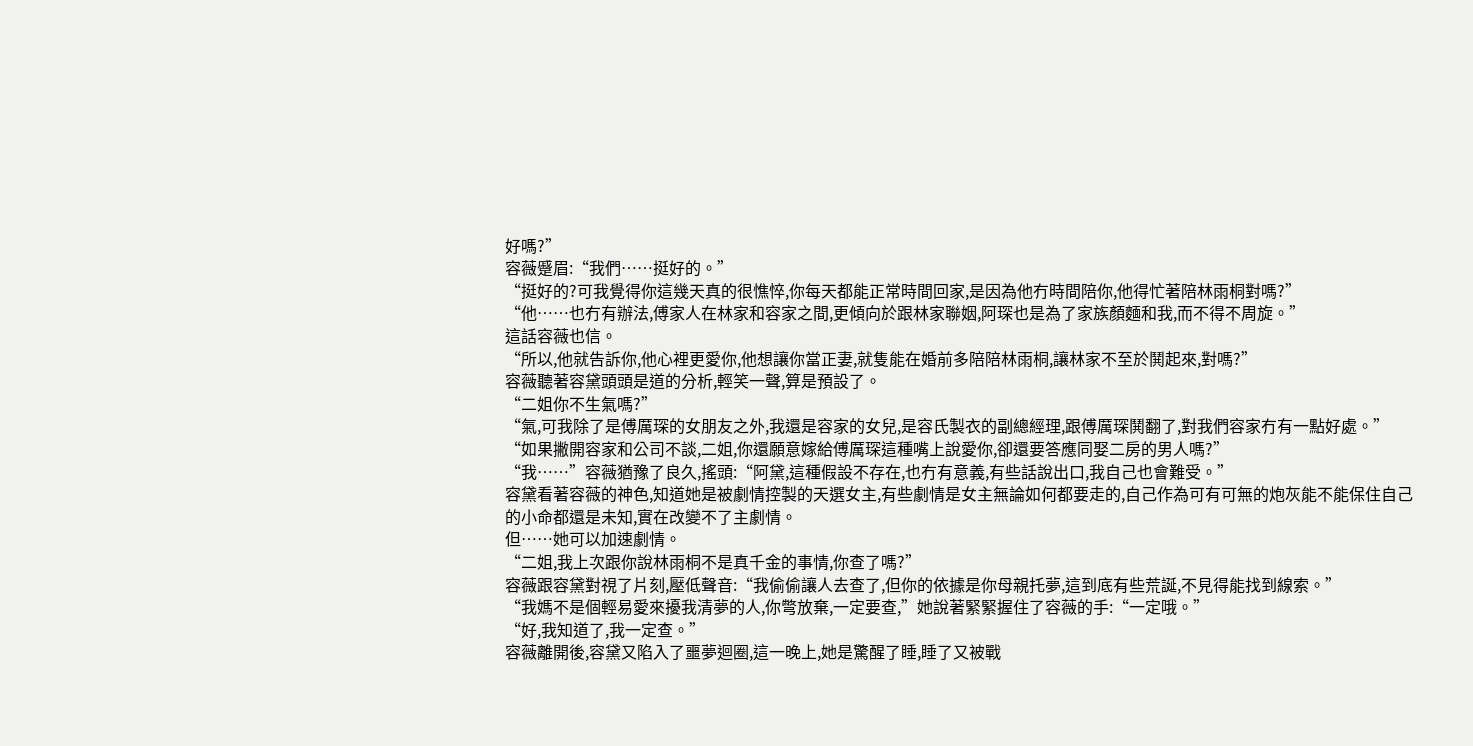好嗎?”
容薇蹙眉:“我們……挺好的。”
“挺好的?可我覺得你這幾天真的很憔悴,你每天都能正常時間回家,是因為他冇時間陪你,他得忙著陪林雨桐對嗎?”
“他……也冇有辦法,傅家人在林家和容家之間,更傾向於跟林家聯姻,阿琛也是為了家族顏麵和我,而不得不周旋。”
這話容薇也信。
“所以,他就告訴你,他心裡更愛你,他想讓你當正妻,就隻能在婚前多陪陪林雨桐,讓林家不至於鬨起來,對嗎?”
容薇聽著容黛頭頭是道的分析,輕笑一聲,算是預設了。
“二姐你不生氣嗎?”
“氣,可我除了是傅厲琛的女朋友之外,我還是容家的女兒,是容氏製衣的副總經理,跟傅厲琛鬨翻了,對我們容家冇有一點好處。”
“如果撇開容家和公司不談,二姐,你還願意嫁給傅厲琛這種嘴上說愛你,卻還要答應同娶二房的男人嗎?”
“我……”容薇猶豫了良久,搖頭:“阿黛,這種假設不存在,也冇有意義,有些話說出口,我自己也會難受。”
容黛看著容薇的神色,知道她是被劇情控製的天選女主,有些劇情是女主無論如何都要走的,自己作為可有可無的炮灰能不能保住自己的小命都還是未知,實在改變不了主劇情。
但……她可以加速劇情。
“二姐,我上次跟你說林雨桐不是真千金的事情,你查了嗎?”
容薇跟容黛對視了片刻,壓低聲音:“我偷偷讓人去查了,但你的依據是你母親托夢,這到底有些荒誕,不見得能找到線索。”
“我媽不是個輕易愛來擾我清夢的人,你彆放棄,一定要查,”她說著緊緊握住了容薇的手:“一定哦。”
“好,我知道了,我一定查。”
容薇離開後,容黛又陷入了噩夢迴圈,這一晚上,她是驚醒了睡,睡了又被戰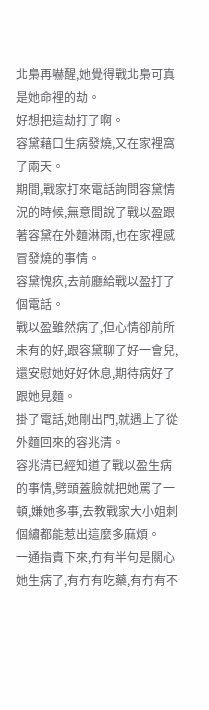北梟再嚇醒,她覺得戰北梟可真是她命裡的劫。
好想把這劫打了啊。
容黛藉口生病發燒,又在家裡窩了兩天。
期間,戰家打來電話詢問容黛情況的時候,無意間說了戰以盈跟著容黛在外麵淋雨,也在家裡感冒發燒的事情。
容黛愧疚,去前廳給戰以盈打了個電話。
戰以盈雖然病了,但心情卻前所未有的好,跟容黛聊了好一會兒,還安慰她好好休息,期待病好了跟她見麵。
掛了電話,她剛出門,就遇上了從外麵回來的容兆清。
容兆清已經知道了戰以盈生病的事情,劈頭蓋臉就把她罵了一頓,嫌她多事,去教戰家大小姐刺個繡都能惹出這麼多麻煩。
一通指責下來,冇有半句是關心她生病了,有冇有吃藥,有冇有不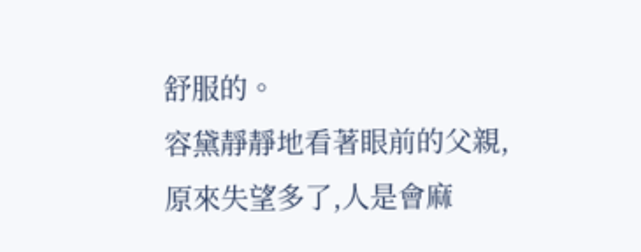舒服的。
容黛靜靜地看著眼前的父親,原來失望多了,人是會麻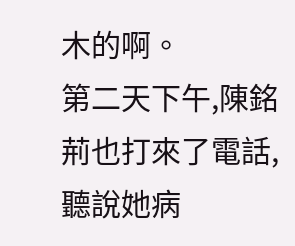木的啊。
第二天下午,陳銘荊也打來了電話,聽說她病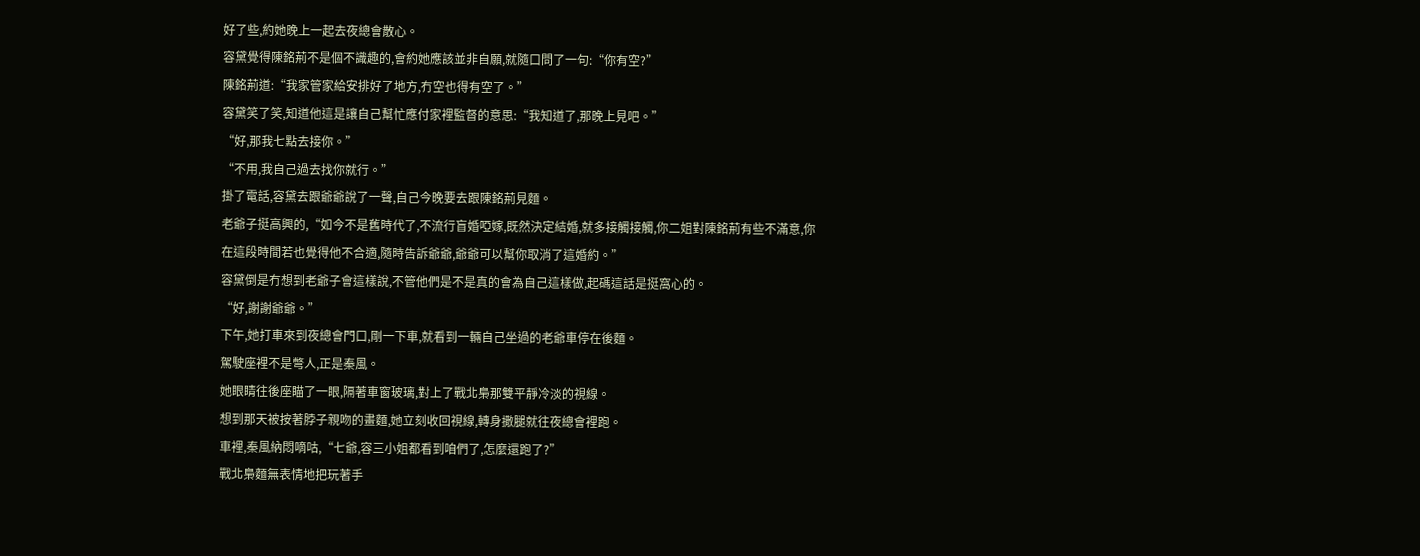好了些,約她晚上一起去夜總會散心。
容黛覺得陳銘荊不是個不識趣的,會約她應該並非自願,就隨口問了一句:“你有空?”
陳銘荊道:“我家管家給安排好了地方,冇空也得有空了。”
容黛笑了笑,知道他這是讓自己幫忙應付家裡監督的意思:“我知道了,那晚上見吧。”
“好,那我七點去接你。”
“不用,我自己過去找你就行。”
掛了電話,容黛去跟爺爺說了一聲,自己今晚要去跟陳銘荊見麵。
老爺子挺高興的,“如今不是舊時代了,不流行盲婚啞嫁,既然決定結婚,就多接觸接觸,你二姐對陳銘荊有些不滿意,你在這段時間若也覺得他不合適,隨時告訴爺爺,爺爺可以幫你取消了這婚約。”
容黛倒是冇想到老爺子會這樣說,不管他們是不是真的會為自己這樣做,起碼這話是挺窩心的。
“好,謝謝爺爺。”
下午,她打車來到夜總會門口,剛一下車,就看到一輛自己坐過的老爺車停在後麵。
駕駛座裡不是彆人,正是秦風。
她眼睛往後座瞄了一眼,隔著車窗玻璃,對上了戰北梟那雙平靜冷淡的視線。
想到那天被按著脖子親吻的畫麵,她立刻收回視線,轉身撒腿就往夜總會裡跑。
車裡,秦風納悶嘀咕,“七爺,容三小姐都看到咱們了,怎麼還跑了?”
戰北梟麵無表情地把玩著手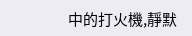中的打火機,靜默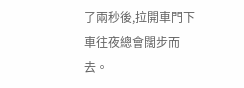了兩秒後,拉開車門下車往夜總會闊步而去。